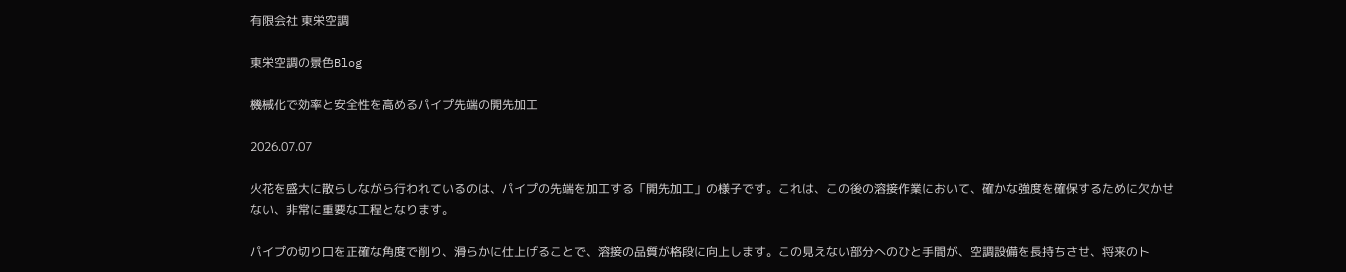有限会社 東栄空調

東栄空調の景色Blog

機械化で効率と安全性を高めるパイプ先端の開先加工

2026.07.07

火花を盛大に散らしながら行われているのは、パイプの先端を加工する「開先加工」の様子です。これは、この後の溶接作業において、確かな強度を確保するために欠かせない、非常に重要な工程となります。

パイプの切り口を正確な角度で削り、滑らかに仕上げることで、溶接の品質が格段に向上します。この見えない部分へのひと手間が、空調設備を長持ちさせ、将来のト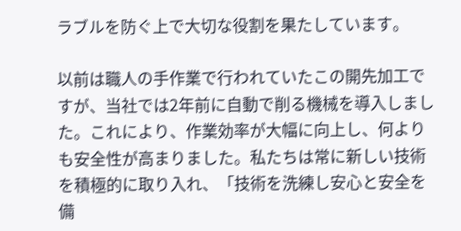ラブルを防ぐ上で大切な役割を果たしています。

以前は職人の手作業で行われていたこの開先加工ですが、当社では2年前に自動で削る機械を導入しました。これにより、作業効率が大幅に向上し、何よりも安全性が高まりました。私たちは常に新しい技術を積極的に取り入れ、「技術を洗練し安心と安全を備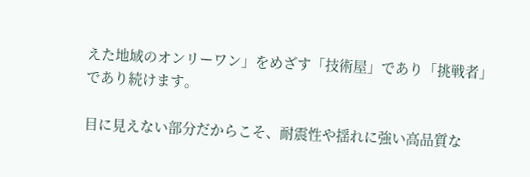えた地域のオンリーワン」をめざす「技術屋」であり「挑戦者」であり続けます。

目に見えない部分だからこそ、耐震性や揺れに強い高品質な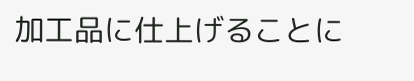加工品に仕上げることに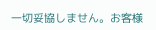一切妥協しません。お客様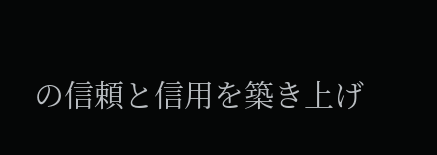の信頼と信用を築き上げ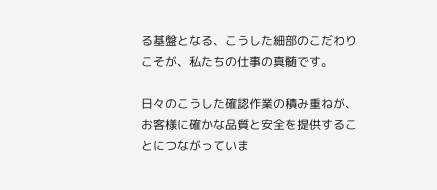る基盤となる、こうした細部のこだわりこそが、私たちの仕事の真髄です。

日々のこうした確認作業の積み重ねが、お客様に確かな品質と安全を提供することにつながっていま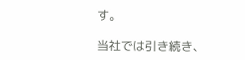す。

当社では引き続き、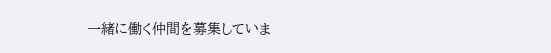一緒に働く仲間を募集していま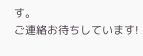す。
ご連絡お待ちしています!